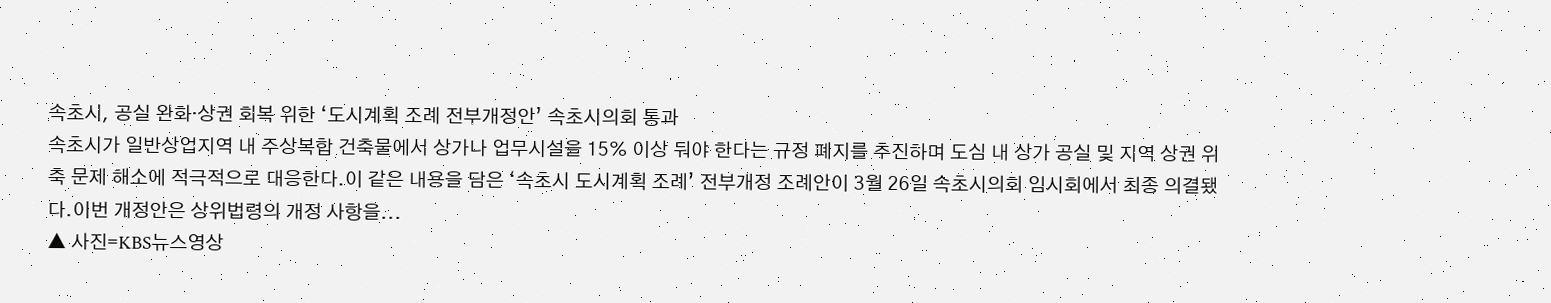속초시, 공실 완화·상권 회복 위한 ‘도시계획 조례 전부개정안’ 속초시의회 통과
속초시가 일반상업지역 내 주상복합 건축물에서 상가나 업무시설을 15% 이상 둬야 한다는 규정 폐지를 추진하며 도심 내 상가 공실 및 지역 상권 위축 문제 해소에 적극적으로 대응한다.이 같은 내용을 담은 ‘속초시 도시계획 조례’ 전부개정 조례안이 3월 26일 속초시의회 임시회에서 최종 의결됐다.이번 개정안은 상위법령의 개정 사항을...
▲ 사진=KBS뉴스영상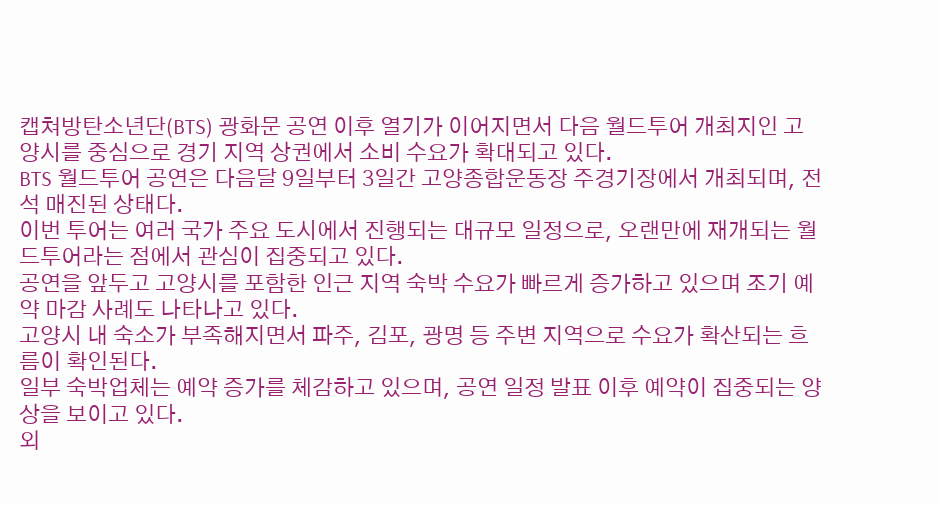캡쳐방탄소년단(BTS) 광화문 공연 이후 열기가 이어지면서 다음 월드투어 개최지인 고양시를 중심으로 경기 지역 상권에서 소비 수요가 확대되고 있다.
BTS 월드투어 공연은 다음달 9일부터 3일간 고양종합운동장 주경기장에서 개최되며, 전석 매진된 상태다.
이번 투어는 여러 국가 주요 도시에서 진행되는 대규모 일정으로, 오랜만에 재개되는 월드투어라는 점에서 관심이 집중되고 있다.
공연을 앞두고 고양시를 포함한 인근 지역 숙박 수요가 빠르게 증가하고 있으며 조기 예약 마감 사례도 나타나고 있다.
고양시 내 숙소가 부족해지면서 파주, 김포, 광명 등 주변 지역으로 수요가 확산되는 흐름이 확인된다.
일부 숙박업체는 예약 증가를 체감하고 있으며, 공연 일정 발표 이후 예약이 집중되는 양상을 보이고 있다.
외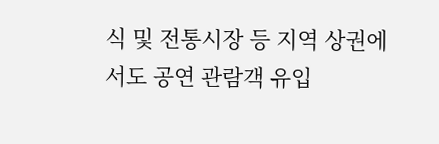식 및 전통시장 등 지역 상권에서도 공연 관람객 유입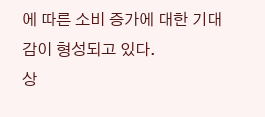에 따른 소비 증가에 대한 기대감이 형성되고 있다.
상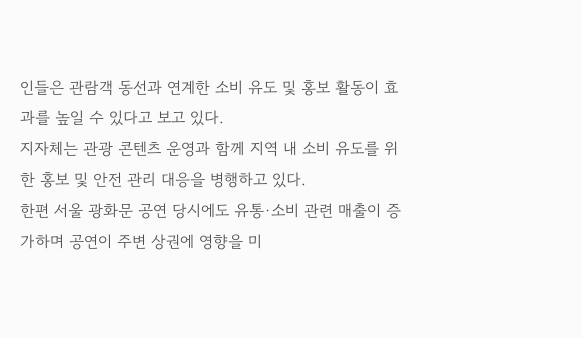인들은 관람객 동선과 연계한 소비 유도 및 홍보 활동이 효과를 높일 수 있다고 보고 있다.
지자체는 관광 콘텐츠 운영과 함께 지역 내 소비 유도를 위한 홍보 및 안전 관리 대응을 병행하고 있다.
한편 서울 광화문 공연 당시에도 유통·소비 관련 매출이 증가하며 공연이 주변 상권에 영향을 미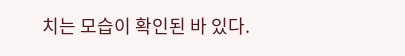치는 모습이 확인된 바 있다.